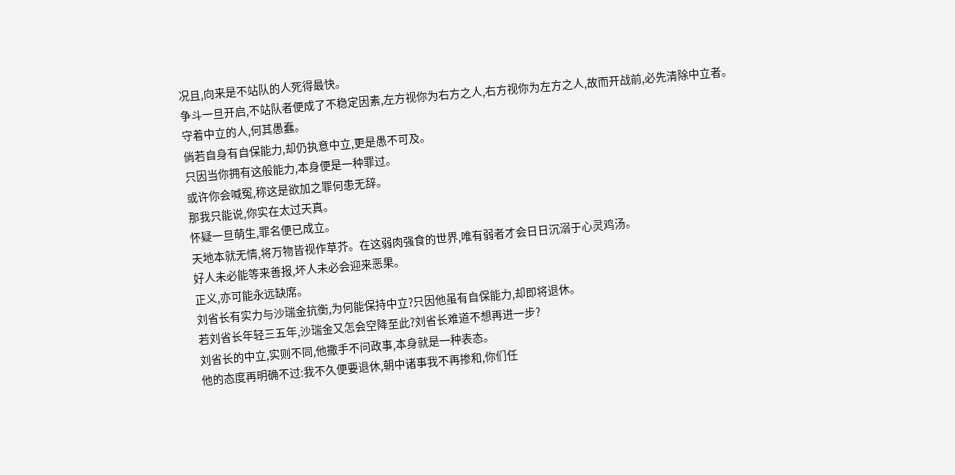况且,向来是不站队的人死得最快。
争斗一旦开启,不站队者便成了不稳定因素,左方视你为右方之人,右方视你为左方之人,故而开战前,必先清除中立者。
守着中立的人,何其愚蠢。
倘若自身有自保能力,却仍执意中立,更是愚不可及。
只因当你拥有这般能力,本身便是一种罪过。
或许你会喊冤,称这是欲加之罪何患无辞。
那我只能说,你实在太过天真。
怀疑一旦萌生,罪名便已成立。
天地本就无情,将万物皆视作草芥。在这弱肉强食的世界,唯有弱者才会日日沉溺于心灵鸡汤。
好人未必能等来善报,坏人未必会迎来恶果。
正义,亦可能永远缺席。
刘省长有实力与沙瑞金抗衡,为何能保持中立?只因他虽有自保能力,却即将退休。
若刘省长年轻三五年,沙瑞金又怎会空降至此?刘省长难道不想再进一步?
刘省长的中立,实则不同,他撒手不问政事,本身就是一种表态。
他的态度再明确不过:我不久便要退休,朝中诸事我不再掺和,你们任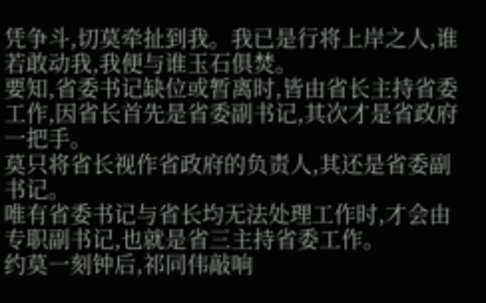凭争斗,切莫牵扯到我。我已是行将上岸之人,谁若敢动我,我便与谁玉石俱焚。
要知,省委书记缺位或暂离时,皆由省长主持省委工作,因省长首先是省委副书记,其次才是省政府一把手。
莫只将省长视作省政府的负责人,其还是省委副书记。
唯有省委书记与省长均无法处理工作时,才会由专职副书记,也就是省三主持省委工作。
约莫一刻钟后,祁同伟敲响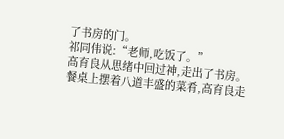了书房的门。
祁同伟说:“老师,吃饭了。”
高育良从思绪中回过神,走出了书房。
餐桌上摆着八道丰盛的菜肴,高育良走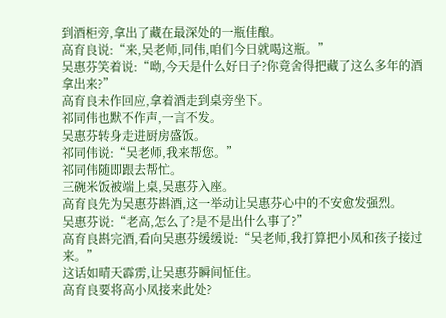到酒柜旁,拿出了藏在最深处的一瓶佳酿。
高育良说:“来,吴老师,同伟,咱们今日就喝这瓶。”
吴惠芬笑着说:“呦,今天是什么好日子?你竟舍得把藏了这么多年的酒拿出来?”
高育良未作回应,拿着酒走到桌旁坐下。
祁同伟也默不作声,一言不发。
吴惠芬转身走进厨房盛饭。
祁同伟说:“吴老师,我来帮您。”
祁同伟随即跟去帮忙。
三碗米饭被端上桌,吴惠芬入座。
高育良先为吴惠芬斟酒,这一举动让吴惠芬心中的不安愈发强烈。
吴惠芬说:“老高,怎么了?是不是出什么事了?”
高育良斟完酒,看向吴惠芬缓缓说:“吴老师,我打算把小凤和孩子接过来。”
这话如晴天霹雳,让吴惠芬瞬间怔住。
高育良要将高小凤接来此处?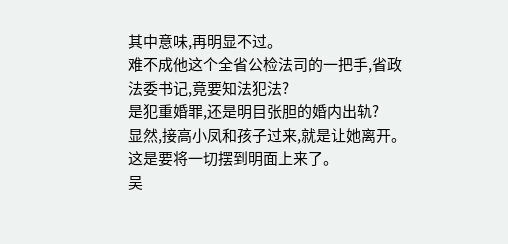其中意味,再明显不过。
难不成他这个全省公检法司的一把手,省政法委书记,竟要知法犯法?
是犯重婚罪,还是明目张胆的婚内出轨?
显然,接高小凤和孩子过来,就是让她离开。
这是要将一切摆到明面上来了。
吴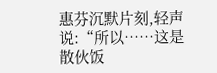惠芬沉默片刻,轻声说:“所以……这是散伙饭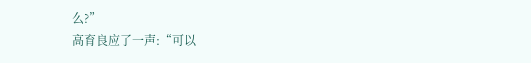么?”
高育良应了一声:“可以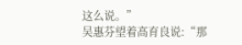这么说。”
吴惠芬望着高育良说:“那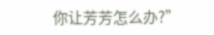你让芳芳怎么办?”